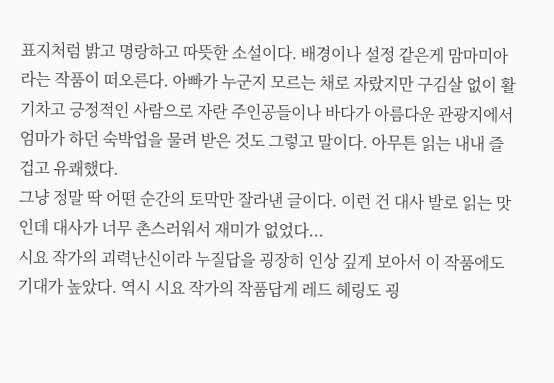표지처럼 밝고 명랑하고 따뜻한 소설이다. 배경이나 설정 같은게 맘마미아라는 작품이 떠오른다. 아빠가 누군지 모르는 채로 자랐지만 구김살 없이 활기차고 긍정적인 사람으로 자란 주인공들이나 바다가 아름다운 관광지에서 엄마가 하던 숙박업을 물려 받은 것도 그렇고 말이다. 아무튼 읽는 내내 즐겁고 유쾌했다.
그냥 정말 딱 어떤 순간의 토막만 잘라낸 글이다. 이런 건 대사 발로 읽는 맛인데 대사가 너무 촌스러워서 재미가 없었다...
시요 작가의 괴력난신이라 누질답을 굉장히 인상 깊게 보아서 이 작품에도 기대가 높았다. 역시 시요 작가의 작품답게 레드 헤링도 굉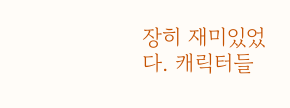장히 재미있었다. 캐릭터들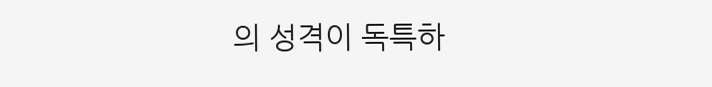의 성격이 독특하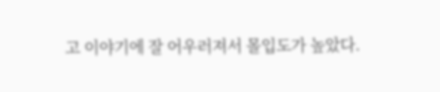고 이야기에 잘 어우러져서 몰입도가 높았다.